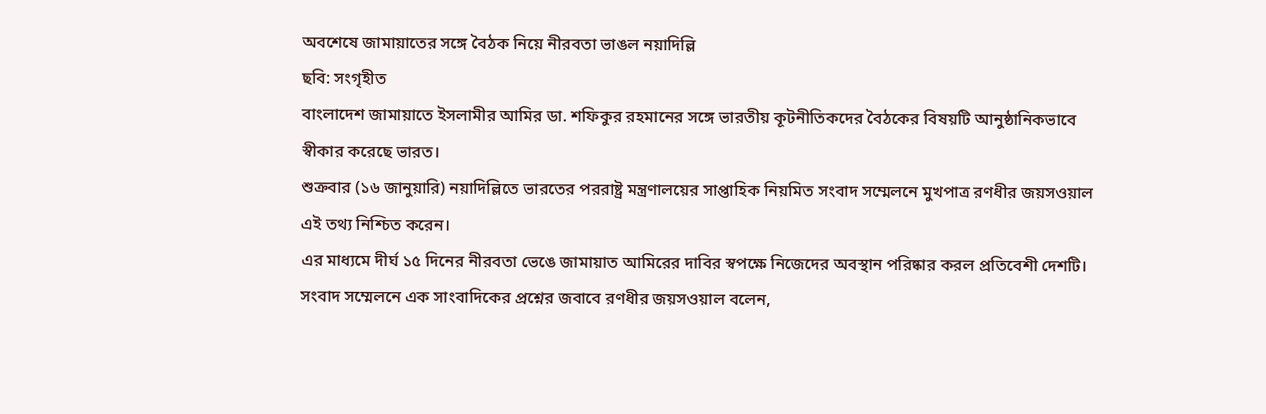অবশেষে জামায়াতের সঙ্গে বৈঠক নিয়ে নীরবতা ভাঙল নয়াদিল্লি
ছবি: সংগৃহীত
বাংলাদেশ জামায়াতে ইসলামীর আমির ডা. শফিকুর রহমানের সঙ্গে ভারতীয় কূটনীতিকদের বৈঠকের বিষয়টি আনুষ্ঠানিকভাবে স্বীকার করেছে ভারত।
শুক্রবার (১৬ জানুয়ারি) নয়াদিল্লিতে ভারতের পররাষ্ট্র মন্ত্রণালয়ের সাপ্তাহিক নিয়মিত সংবাদ সম্মেলনে মুখপাত্র রণধীর জয়সওয়াল এই তথ্য নিশ্চিত করেন।
এর মাধ্যমে দীর্ঘ ১৫ দিনের নীরবতা ভেঙে জামায়াত আমিরের দাবির স্বপক্ষে নিজেদের অবস্থান পরিষ্কার করল প্রতিবেশী দেশটি।
সংবাদ সম্মেলনে এক সাংবাদিকের প্রশ্নের জবাবে রণধীর জয়সওয়াল বলেন,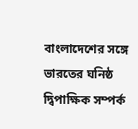বাংলাদেশের সঙ্গে ভারতের ঘনিষ্ঠ দ্বিপাক্ষিক সম্পর্ক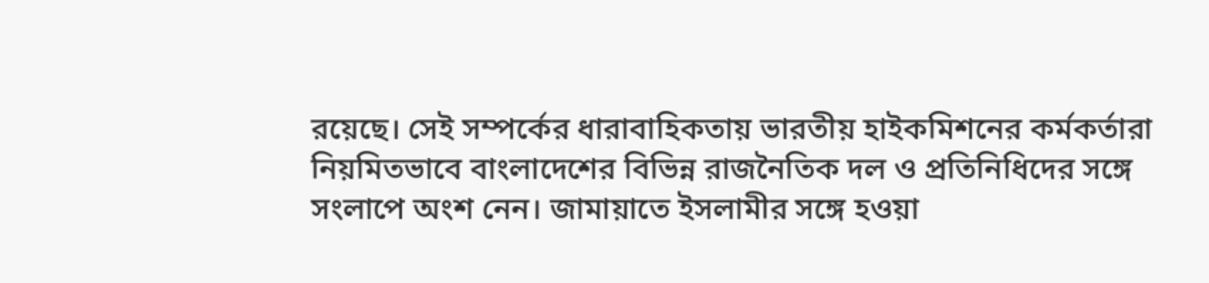রয়েছে। সেই সম্পর্কের ধারাবাহিকতায় ভারতীয় হাইকমিশনের কর্মকর্তারা নিয়মিতভাবে বাংলাদেশের বিভিন্ন রাজনৈতিক দল ও প্রতিনিধিদের সঙ্গে সংলাপে অংশ নেন। জামায়াতে ইসলামীর সঙ্গে হওয়া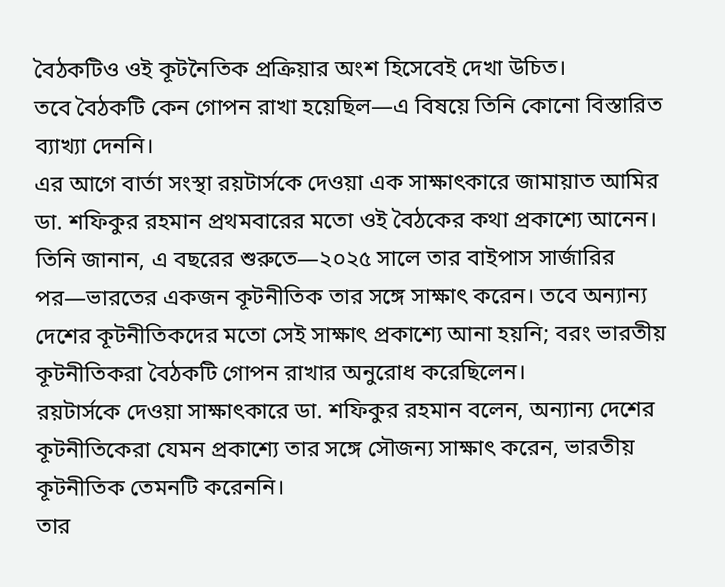বৈঠকটিও ওই কূটনৈতিক প্রক্রিয়ার অংশ হিসেবেই দেখা উচিত।
তবে বৈঠকটি কেন গোপন রাখা হয়েছিল—এ বিষয়ে তিনি কোনো বিস্তারিত ব্যাখ্যা দেননি।
এর আগে বার্তা সংস্থা রয়টার্সকে দেওয়া এক সাক্ষাৎকারে জামায়াত আমির ডা. শফিকুর রহমান প্রথমবারের মতো ওই বৈঠকের কথা প্রকাশ্যে আনেন। তিনি জানান, এ বছরের শুরুতে—২০২৫ সালে তার বাইপাস সার্জারির পর—ভারতের একজন কূটনীতিক তার সঙ্গে সাক্ষাৎ করেন। তবে অন্যান্য দেশের কূটনীতিকদের মতো সেই সাক্ষাৎ প্রকাশ্যে আনা হয়নি; বরং ভারতীয় কূটনীতিকরা বৈঠকটি গোপন রাখার অনুরোধ করেছিলেন।
রয়টার্সকে দেওয়া সাক্ষাৎকারে ডা. শফিকুর রহমান বলেন, অন্যান্য দেশের কূটনীতিকেরা যেমন প্রকাশ্যে তার সঙ্গে সৌজন্য সাক্ষাৎ করেন, ভারতীয় কূটনীতিক তেমনটি করেননি।
তার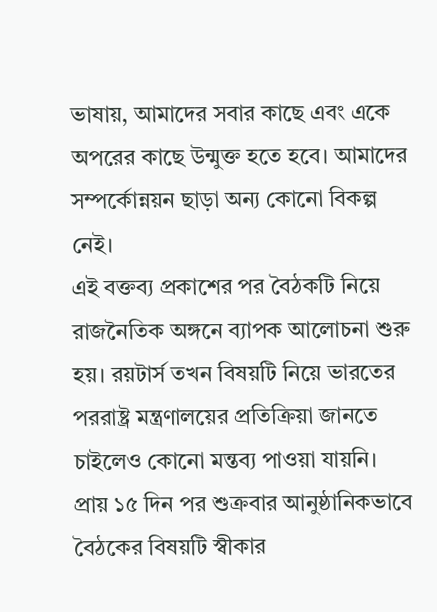ভাষায়, আমাদের সবার কাছে এবং একে অপরের কাছে উন্মুক্ত হতে হবে। আমাদের সম্পর্কোন্নয়ন ছাড়া অন্য কোনো বিকল্প নেই।
এই বক্তব্য প্রকাশের পর বৈঠকটি নিয়ে রাজনৈতিক অঙ্গনে ব্যাপক আলোচনা শুরু হয়। রয়টার্স তখন বিষয়টি নিয়ে ভারতের পররাষ্ট্র মন্ত্রণালয়ের প্রতিক্রিয়া জানতে চাইলেও কোনো মন্তব্য পাওয়া যায়নি। প্রায় ১৫ দিন পর শুক্রবার আনুষ্ঠানিকভাবে বৈঠকের বিষয়টি স্বীকার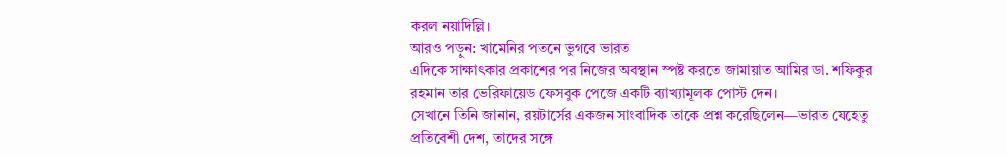করল নয়াদিল্লি।
আরও পড়ুন: খামেনির পতনে ভুগবে ভারত
এদিকে সাক্ষাৎকার প্রকাশের পর নিজের অবস্থান স্পষ্ট করতে জামায়াত আমির ডা. শফিকুর রহমান তার ভেরিফায়েড ফেসবুক পেজে একটি ব্যাখ্যামূলক পোস্ট দেন।
সেখানে তিনি জানান, রয়টার্সের একজন সাংবাদিক তাকে প্রশ্ন করেছিলেন—ভারত যেহেতু প্রতিবেশী দেশ, তাদের সঙ্গে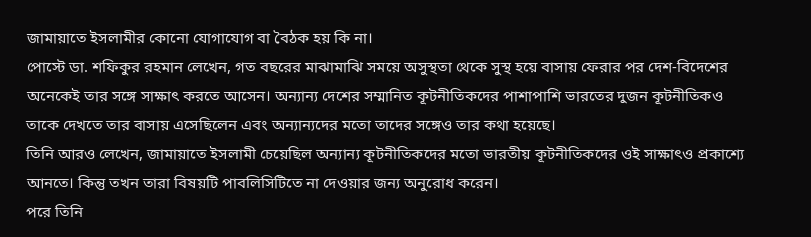জামায়াতে ইসলামীর কোনো যোগাযোগ বা বৈঠক হয় কি না।
পোস্টে ডা. শফিকুর রহমান লেখেন, গত বছরের মাঝামাঝি সময়ে অসুস্থতা থেকে সুস্থ হয়ে বাসায় ফেরার পর দেশ-বিদেশের অনেকেই তার সঙ্গে সাক্ষাৎ করতে আসেন। অন্যান্য দেশের সম্মানিত কূটনীতিকদের পাশাপাশি ভারতের দুজন কূটনীতিকও তাকে দেখতে তার বাসায় এসেছিলেন এবং অন্যান্যদের মতো তাদের সঙ্গেও তার কথা হয়েছে।
তিনি আরও লেখেন, জামায়াতে ইসলামী চেয়েছিল অন্যান্য কূটনীতিকদের মতো ভারতীয় কূটনীতিকদের ওই সাক্ষাৎও প্রকাশ্যে আনতে। কিন্তু তখন তারা বিষয়টি পাবলিসিটিতে না দেওয়ার জন্য অনুরোধ করেন।
পরে তিনি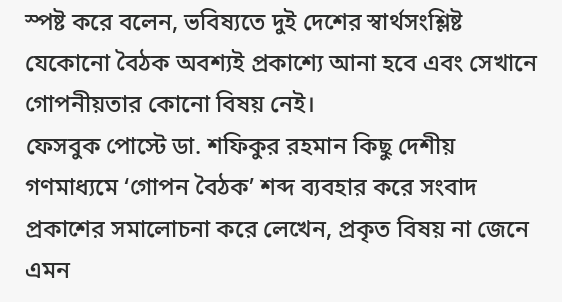স্পষ্ট করে বলেন, ভবিষ্যতে দুই দেশের স্বার্থসংশ্লিষ্ট যেকোনো বৈঠক অবশ্যই প্রকাশ্যে আনা হবে এবং সেখানে গোপনীয়তার কোনো বিষয় নেই।
ফেসবুক পোস্টে ডা. শফিকুর রহমান কিছু দেশীয় গণমাধ্যমে ‘গোপন বৈঠক’ শব্দ ব্যবহার করে সংবাদ প্রকাশের সমালোচনা করে লেখেন, প্রকৃত বিষয় না জেনে এমন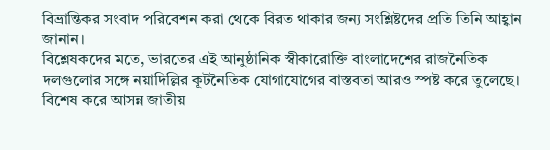বিভ্রান্তিকর সংবাদ পরিবেশন করা থেকে বিরত থাকার জন্য সংশ্লিষ্টদের প্রতি তিনি আহ্বান জানান।
বিশ্লেষকদের মতে, ভারতের এই আনুষ্ঠানিক স্বীকারোক্তি বাংলাদেশের রাজনৈতিক দলগুলোর সঙ্গে নয়াদিল্লির কূটনৈতিক যোগাযোগের বাস্তবতা আরও স্পষ্ট করে তুলেছে। বিশেষ করে আসন্ন জাতীয়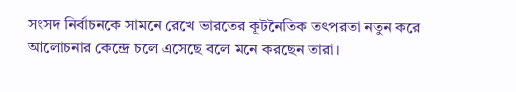সংসদ নির্বাচনকে সামনে রেখে ভারতের কূটনৈতিক তৎপরতা নতুন করে আলোচনার কেন্দ্রে চলে এসেছে বলে মনে করছেন তারা।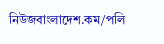নিউজবাংলাদেশ.কম/পলি